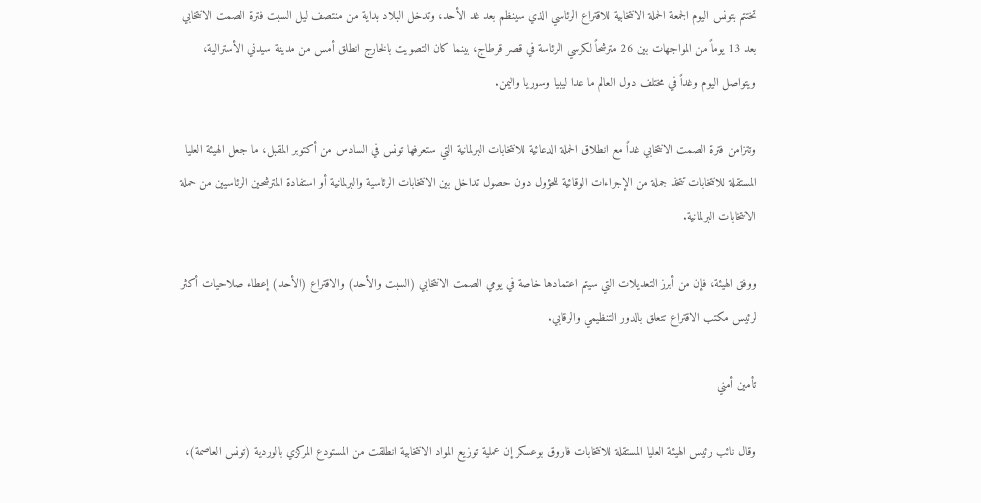تختتم بتونس اليوم الجمعة الحملة الانتخابية للاقتراع الرئاسي الذي سينظم بعد غد الأحد، وتدخل البلاد بداية من منتصف ليل السبت فترة الصمت الانتخابي بعد 13 يوماً من المواجهات بين 26 مترشحاً لكرسي الرئاسة في قصر قرطاج، بينما كان التصويت بالخارج انطلق أمس من مدينة سيدني الأسترالية، ويتواصل اليوم وغداً في مختلف دول العالم ما عدا ليبيا وسوريا واليمن.

وتتزامن فترة الصمت الانتخابي غداً مع انطلاق الحملة الدعائية للانتخابات البرلمانية التي ستعرفها تونس في السادس من أكتوبر المقبل، ما جعل الهيئة العليا المستقلة للانتخابات تتخذ جملة من الإجراءات الوقائية للحؤول دون حصول تداخل بين الانتخابات الرئاسية والبرلمانية أو استفادة المترشحين الرئاسيين من حملة الانتخابات البرلمانية.

ووفق الهيئة، فإن من أبرز التعديلات التي سيتم اعتمادها خاصة في يومي الصمت الانتخابي (السبت والأحد) والاقتراع (الأحد) إعطاء صلاحيات أكثر لرئيس مكتب الاقتراع تتعلق بالدور التنظيمي والرقابي.

تأمين أمني

وقال نائب رئيس الهيئة العليا المستقلة للانتخابات فاروق بوعسكر إن عملية توزيع المواد الانتخابية انطلقت من المستودع المركزي بالوردية (تونس العاصمة)،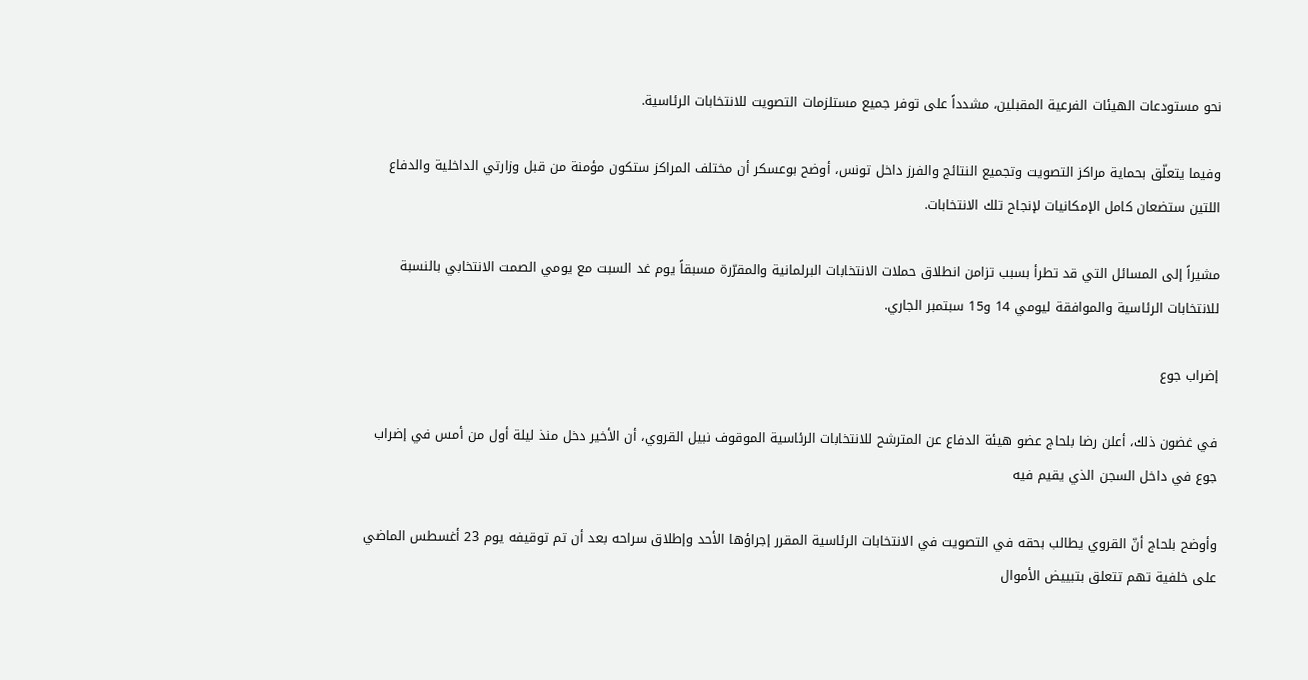نحو مستودعات الهيئات الفرعية المقبلين، مشدداً على توفر جميع مستلزمات التصويت للانتخابات الرئاسية.

وفيما يتعلّق بحماية مراكز التصويت وتجميع النتائج والفرز داخل تونس، أوضح بوعسكر أن مختلف المراكز ستكون مؤمنة من قبل وزارتي الداخلية والدفاع اللتين ستضعان كامل الإمكانيات لإنجاح تلك الانتخابات.

مشيراً إلى المسائل التي قد تطرأ بسبب تزامن انطلاق حملات الانتخابات البرلمانية والمقرّرة مسبقاً يوم غد السبت مع يومي الصمت الانتخابي بالنسبة للانتخابات الرئاسية والموافقة ليومي 14 و15 سبتمبر الجاري.

إضراب جوع

في غضون ذلك، أعلن رضا بلحاج عضو هيئة الدفاع عن المترشح للانتخابات الرئاسية الموقوف نبيل القروي، أن الأخير دخل منذ ليلة أول من أمس في إضراب جوع في داخل السجن الذي يقيم فيه

وأوضح بلحاج أنّ القروي يطالب بحقه في التصويت في الانتخابات الرئاسية المقرر إجراؤها الأحد وإطلاق سراحه بعد أن تم توقيفه يوم 23 أغسطس الماضي على خلفية تهم تتعلق بتبييض الأموال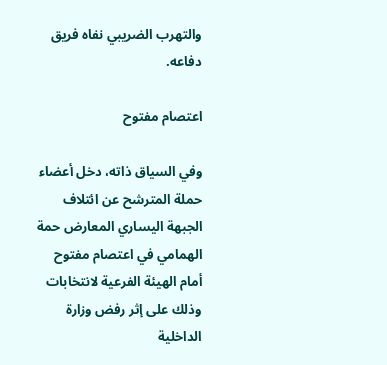والتهرب الضريبي نفاه فريق دفاعه.

اعتصام مفتوح

وفي السياق ذاته، دخل أعضاء حملة المترشح عن ائتلاف الجبهة اليساري المعارض حمة الهمامي في اعتصام مفتوح أمام الهيئة الفرعية لانتخابات وذلك على إثر رفض وزارة الداخلية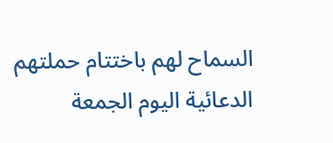السماح لهم باختتام حملتهم الدعائية اليوم الجمعة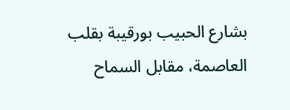بشارع الحبيب بورقيبة بقلب العاصمة، مقابل السماح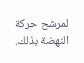لمرشح حركة النهضة بذلك.